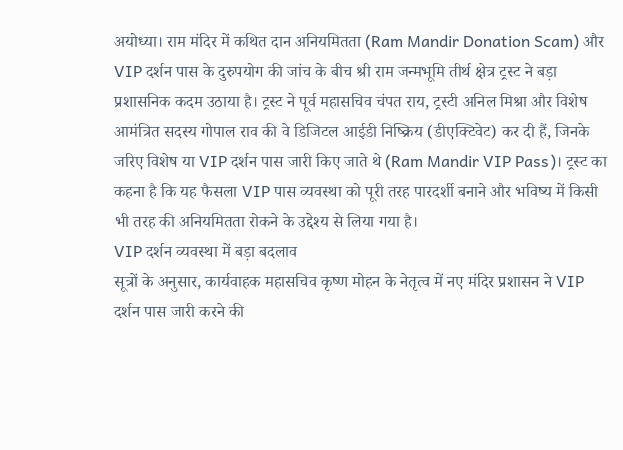अयोध्या। राम मंदिर में कथित दान अनियमितता (Ram Mandir Donation Scam) और VIP दर्शन पास के दुरुपयोग की जांच के बीच श्री राम जन्मभूमि तीर्थ क्षेत्र ट्रस्ट ने बड़ा प्रशासनिक कदम उठाया है। ट्रस्ट ने पूर्व महासचिव चंपत राय, ट्रस्टी अनिल मिश्रा और विशेष आमंत्रित सदस्य गोपाल राव की वे डिजिटल आईडी निष्क्रिय (डीएक्टिवेट) कर दी हैं, जिनके जरिए विशेष या VIP दर्शन पास जारी किए जाते थे (Ram Mandir VIP Pass)। ट्रस्ट का कहना है कि यह फैसला VIP पास व्यवस्था को पूरी तरह पारदर्शी बनाने और भविष्य में किसी भी तरह की अनियमितता रोकने के उद्देश्य से लिया गया है।
VIP दर्शन व्यवस्था में बड़ा बदलाव
सूत्रों के अनुसार, कार्यवाहक महासचिव कृष्ण मोहन के नेतृत्व में नए मंदिर प्रशासन ने VIP दर्शन पास जारी करने की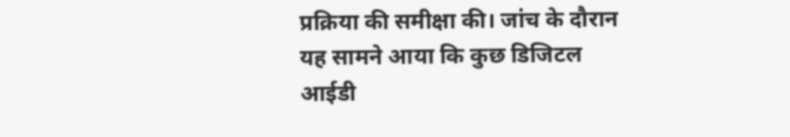प्रक्रिया की समीक्षा की। जांच के दौरान यह सामने आया कि कुछ डिजिटल आईडी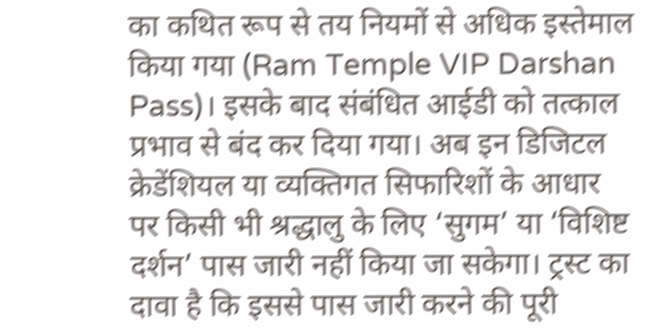का कथित रूप से तय नियमों से अधिक इस्तेमाल किया गया (Ram Temple VIP Darshan Pass)। इसके बाद संबंधित आईडी को तत्काल प्रभाव से बंद कर दिया गया। अब इन डिजिटल क्रेडेंशियल या व्यक्तिगत सिफारिशों के आधार पर किसी भी श्रद्धालु के लिए ‘सुगम’ या ‘विशिष्ट दर्शन’ पास जारी नहीं किया जा सकेगा। ट्रस्ट का दावा है कि इससे पास जारी करने की पूरी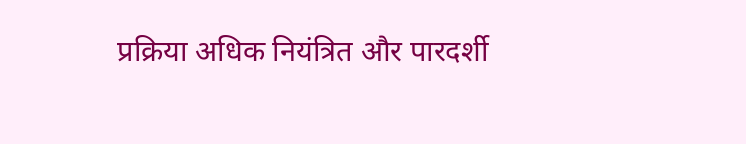प्रक्रिया अधिक नियंत्रित और पारदर्शी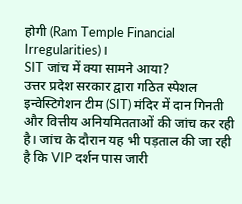होगी (Ram Temple Financial Irregularities)।
SIT जांच में क्या सामने आया?
उत्तर प्रदेश सरकार द्वारा गठित स्पेशल इन्वेस्टिगेशन टीम (SIT) मंदिर में दान गिनती और वित्तीय अनियमितताओं की जांच कर रही है। जांच के दौरान यह भी पड़ताल की जा रही है कि VIP दर्शन पास जारी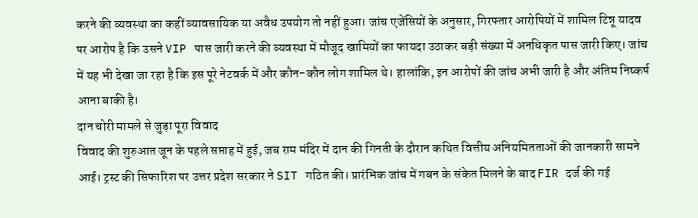करने की व्यवस्था का कहीं व्यावसायिक या अवैध उपयोग तो नहीं हुआ। जांच एजेंसियों के अनुसार, गिरफ्तार आरोपियों में शामिल टिन्नू यादव पर आरोप है कि उसने VIP पास जारी करने की व्यवस्था में मौजूद खामियों का फायदा उठाकर बड़ी संख्या में अनधिकृत पास जारी किए। जांच में यह भी देखा जा रहा है कि इस पूरे नेटवर्क में और कौन-कौन लोग शामिल थे। हालांकि, इन आरोपों की जांच अभी जारी है और अंतिम निष्कर्ष आना बाकी है।
दान चोरी मामले से जुड़ा पूरा विवाद
विवाद की शुरुआत जून के पहले सप्ताह में हुई, जब राम मंदिर में दान की गिनती के दौरान कथित वित्तीय अनियमितताओं की जानकारी सामने आई। ट्रस्ट की सिफारिश पर उत्तर प्रदेश सरकार ने SIT गठित की। प्रारंभिक जांच में गबन के संकेत मिलने के बाद FIR दर्ज की गई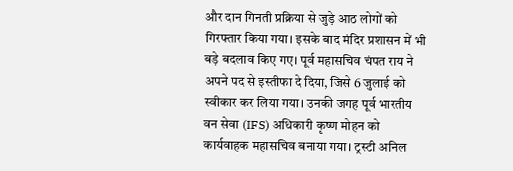और दान गिनती प्रक्रिया से जुड़े आठ लोगों को गिरफ्तार किया गया। इसके बाद मंदिर प्रशासन में भी बड़े बदलाव किए गए। पूर्व महासचिव चंपत राय ने अपने पद से इस्तीफा दे दिया, जिसे 6 जुलाई को स्वीकार कर लिया गया। उनकी जगह पूर्व भारतीय वन सेवा (IFS) अधिकारी कृष्ण मोहन को कार्यवाहक महासचिव बनाया गया। ट्रस्टी अनिल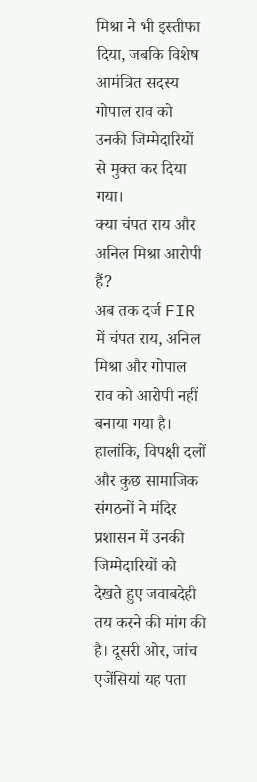मिश्रा ने भी इस्तीफा दिया, जबकि विशेष आमंत्रित सदस्य गोपाल राव को उनकी जिम्मेदारियों से मुक्त कर दिया गया।
क्या चंपत राय और अनिल मिश्रा आरोपी हैं?
अब तक दर्ज FIR में चंपत राय, अनिल मिश्रा और गोपाल राव को आरोपी नहीं बनाया गया है। हालांकि, विपक्षी दलों और कुछ सामाजिक संगठनों ने मंदिर प्रशासन में उनकी जिम्मेदारियों को देखते हुए जवाबदेही तय करने की मांग की है। दूसरी ओर, जांच एजेंसियां यह पता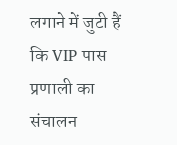लगाने में जुटी हैं कि VIP पास प्रणाली का संचालन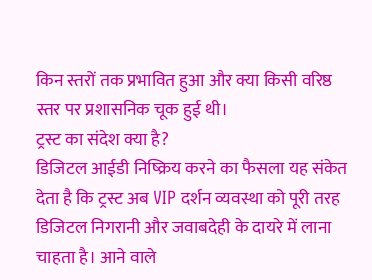किन स्तरों तक प्रभावित हुआ और क्या किसी वरिष्ठ स्तर पर प्रशासनिक चूक हुई थी।
ट्रस्ट का संदेश क्या है?
डिजिटल आईडी निष्क्रिय करने का फैसला यह संकेत देता है कि ट्रस्ट अब VIP दर्शन व्यवस्था को पूरी तरह डिजिटल निगरानी और जवाबदेही के दायरे में लाना चाहता है। आने वाले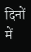दिनों में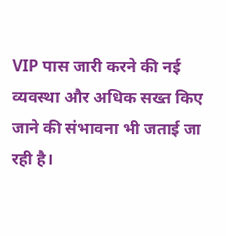VIP पास जारी करने की नई व्यवस्था और अधिक सख्त किए जाने की संभावना भी जताई जा रही है।